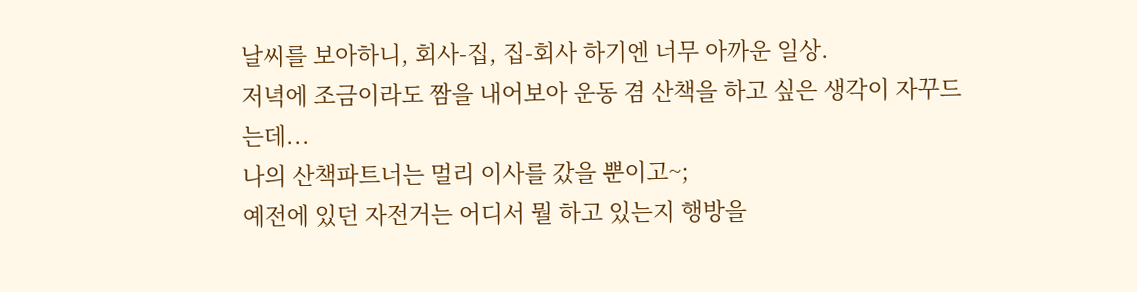날씨를 보아하니, 회사-집, 집-회사 하기엔 너무 아까운 일상.
저녁에 조금이라도 짬을 내어보아 운동 겸 산책을 하고 싶은 생각이 자꾸드는데...
나의 산책파트너는 멀리 이사를 갔을 뿐이고~;
예전에 있던 자전거는 어디서 뭘 하고 있는지 행방을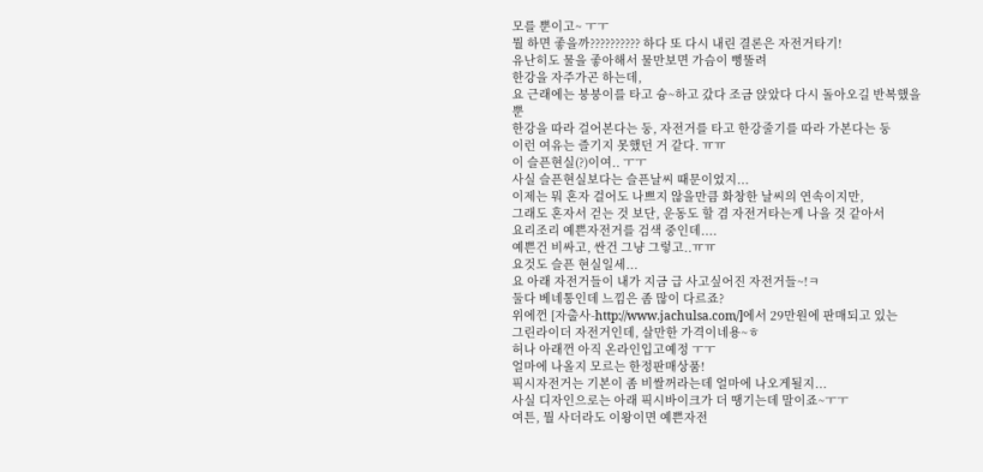모를 뿐이고~ ㅜㅜ
뭘 하면 좋을까?????????? 하다 또 다시 내린 결론은 자전거타기!
유난히도 물을 좋아해서 물만보면 가슴이 뻥뚤려
한강을 자주가곤 하는데,
요 근래에는 붕붕이를 타고 슝~하고 갔다 조금 앉았다 다시 돌아오길 반복했을 뿐
한강을 따라 걸어본다는 둥, 자전거를 타고 한강줄기를 따라 가본다는 둥
이런 여유는 즐기지 못했던 거 같다. ㅠㅠ
이 슬픈현실(?)이여.. ㅜㅜ
사실 슬픈현실보다는 슬픈날씨 때문이었지...
이제는 뭐 혼자 걸어도 나쁘지 않을만큼 화창한 날씨의 연속이지만,
그래도 혼자서 걷는 것 보단, 운동도 할 겸 자전거타는게 나을 것 같아서
요리조리 예쁜자전거를 검색 중인데....
예쁜건 비싸고, 싼건 그냥 그렇고..ㅠㅠ
요것도 슬픈 현실일세...
요 아래 자전거들이 내가 지금 급 사고싶어진 자전거들~!ㅋ
둘다 베네통인데 느낌은 좀 많이 다르죠?
위에껀 [자출사-http://www.jachulsa.com/]에서 29만원에 판매되고 있는
그린라이더 자전거인데, 살만한 가격이네용~ㅎ
허나 아래껀 아직 온라인입고예정 ㅜㅜ
얼마에 나올지 모르는 한정판매상품!
픽시자전거는 기본이 좀 비쌀꺼라는데 얼마에 나오게될지...
사실 디자인으로는 아래 픽시바이크가 더 땡기는데 말이죠~ㅜㅜ
여튼, 뭘 사더라도 이왕이면 예쁜자전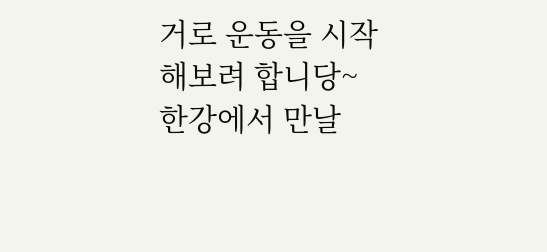거로 운동을 시작해보려 합니당~
한강에서 만날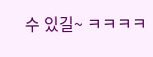수 있길~ ㅋㅋㅋㅋ